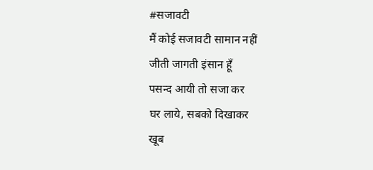#सजावटी
मैं कोई सजावटी सामान नहीं
जीती जागती इंसान हूँ
पसन्द आयी तो सजा कर
घर लाये, सबको दिखाकर
खूब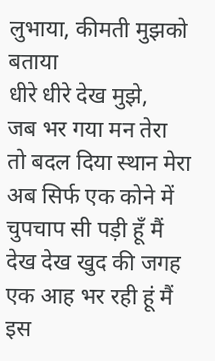लुभाया, कीमती मुझको बताया
धीरे धीरे देख मुझे,
जब भर गया मन तेरा
तो बदल दिया स्थान मेरा
अब सिर्फ एक कोने में
चुपचाप सी पड़ी हूँ मैं
देख देख खुद की जगह
एक आह भर रही हूं मैं
इस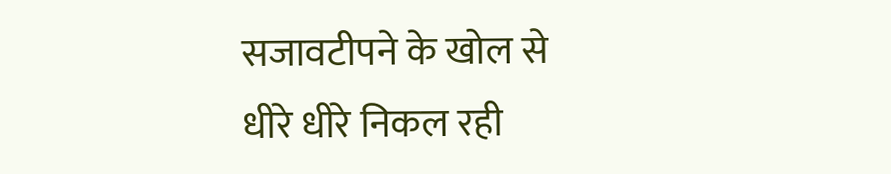सजावटीपने के खोल से
धीरे धीरे निकल रही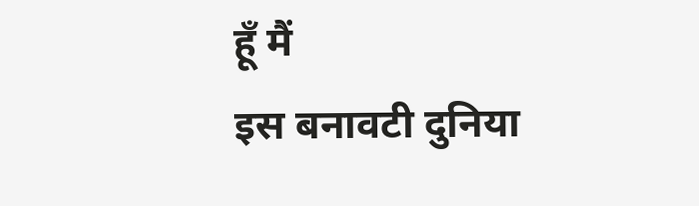हूँ मैं
इस बनावटी दुनिया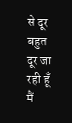से दूर
बहुत दूर जा रही हूँ मैं